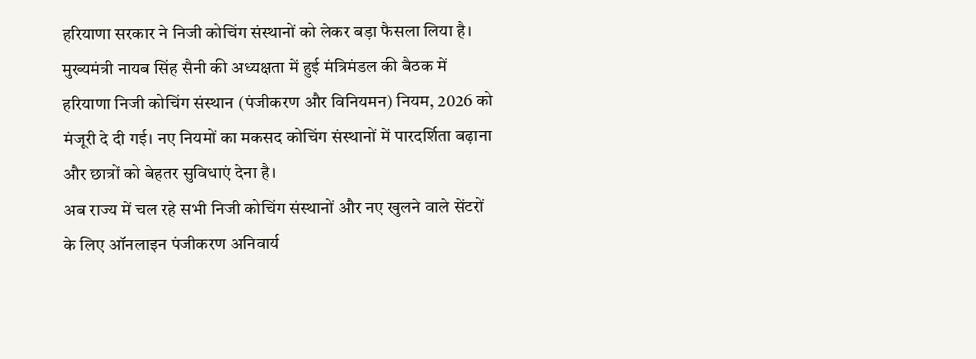हरियाणा सरकार ने निजी कोचिंग संस्थानों को लेकर बड़ा फैसला लिया है। मुख्यमंत्री नायब सिंह सैनी की अध्यक्षता में हुई मंत्रिमंडल की बैठक में हरियाणा निजी कोचिंग संस्थान (पंजीकरण और विनियमन) नियम, 2026 को मंजूरी दे दी गई। नए नियमों का मकसद कोचिंग संस्थानों में पारदर्शिता बढ़ाना और छात्रों को बेहतर सुविधाएं देना है।
अब राज्य में चल रहे सभी निजी कोचिंग संस्थानों और नए खुलने वाले सेंटरों के लिए ऑनलाइन पंजीकरण अनिवार्य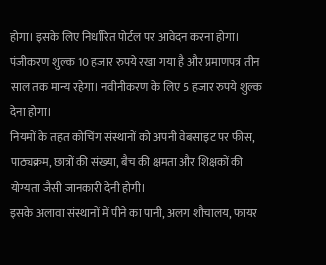होगा। इसके लिए निर्धारित पोर्टल पर आवेदन करना होगा। पंजीकरण शुल्क 10 हजार रुपये रखा गया है और प्रमाणपत्र तीन साल तक मान्य रहेगा। नवीनीकरण के लिए 5 हजार रुपये शुल्क देना होगा।
नियमों के तहत कोचिंग संस्थानों को अपनी वेबसाइट पर फीस, पाठ्यक्रम, छात्रों की संख्या, बैच की क्षमता और शिक्षकों की योग्यता जैसी जानकारी देनी होगी।
इसके अलावा संस्थानों में पीने का पानी, अलग शौचालय, फायर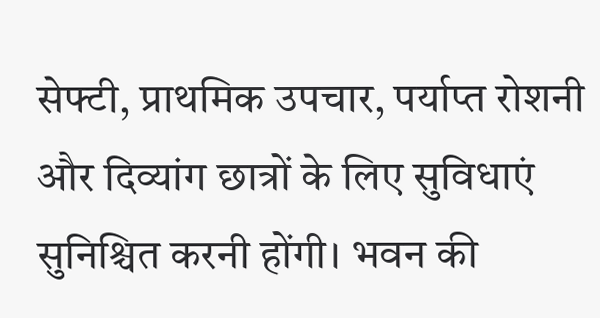सेफ्टी, प्राथमिक उपचार, पर्याप्त रोशनी और दिव्यांग छात्रों के लिए सुविधाएं सुनिश्चित करनी होंगी। भवन की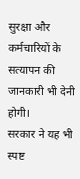सुरक्षा और कर्मचारियों के सत्यापन की जानकारी भी देनी होगी।
सरकार ने यह भी स्पष्ट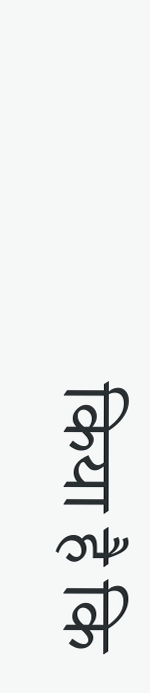किया है कि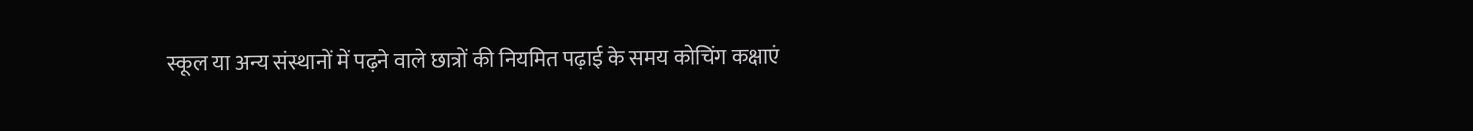स्कूल या अन्य संस्थानों में पढ़ने वाले छात्रों की नियमित पढ़ाई के समय कोचिंग कक्षाएं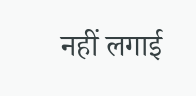नहीं लगाई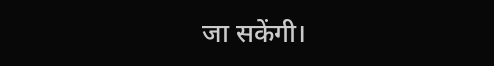जा सकेंगी।